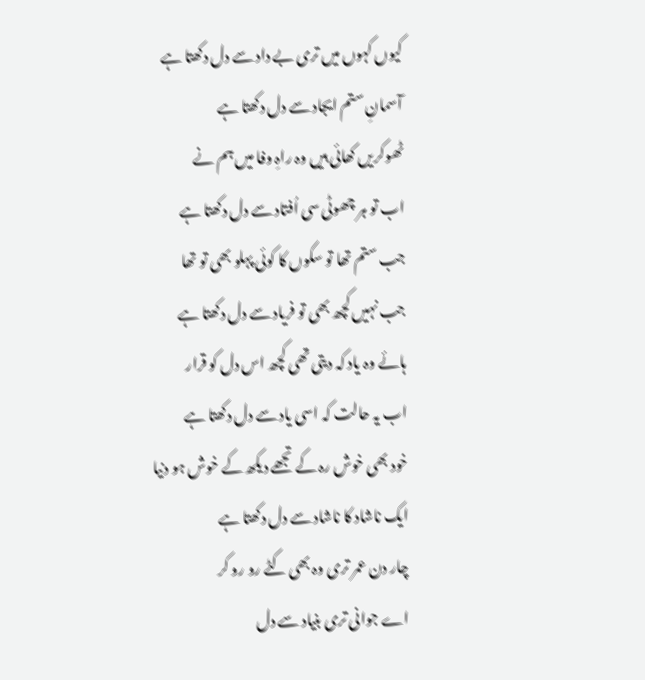کیوں کہوں میں تری بے داد سے دل دکھتا ہے
آسمانِ ستم ایجاد سے دل دکھتا ہے
ٹھوکریں کھائی ہیں وہ راہِ وفا میں ہم نے
اب تو ہر چھوٹی سی اُفتاد سے دل دکھتا ہے
جب ستم تھا تو سکوں کا کوئی پہلو بھی تو تھا
جب نہیں کچھ بھی تو فریاد سے دل دکھتا ہے
ہائے وہ یاد کہ دیتی تھی کچھ اس دل کو قرار
اب یہ حالت کہ اسی یاد سے دل دکھتا ہے
خود بھی خوش رہ کے تجھے دیکھ کے خوش ہو دنیا
ایک ناشاد کا ناشاد سے دل دکھتا ہے
چار دن عمر تری وہ بھی کٹے رو رو کر
اے جوانی تری بنیاد سے دل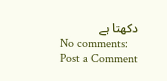دکھتا ہے
No comments:
Post a Comment